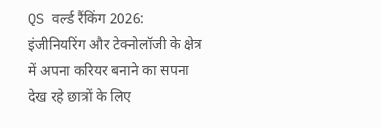QS वर्ल्ड रैंकिंग 2026: इंजीनियरिंग और टेक्नोलॉजी के क्षेत्र में अपना करियर बनाने का सपना देख रहे छात्रों के लिए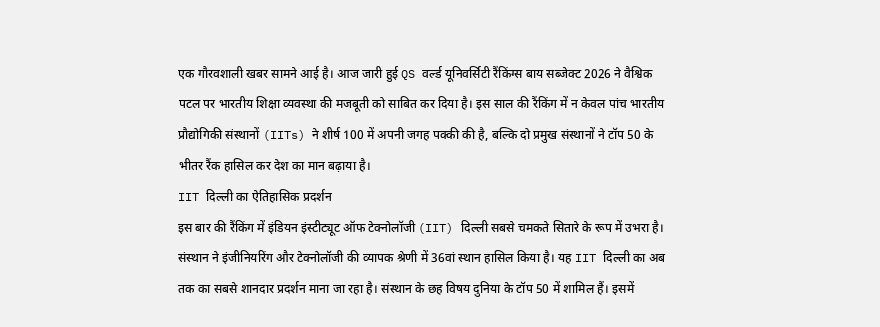एक गौरवशाली खबर सामने आई है। आज जारी हुई QS वर्ल्ड यूनिवर्सिटी रैंकिंग्स बाय सब्जेक्ट 2026 ने वैश्विक पटल पर भारतीय शिक्षा व्यवस्था की मजबूती को साबित कर दिया है। इस साल की रैंकिंग में न केवल पांच भारतीय प्रौद्योगिकी संस्थानों (IITs) ने शीर्ष 100 में अपनी जगह पक्की की है, बल्कि दो प्रमुख संस्थानों ने टॉप 50 के भीतर रैंक हासिल कर देश का मान बढ़ाया है।
IIT दिल्ली का ऐतिहासिक प्रदर्शन
इस बार की रैंकिंग में इंडियन इंस्टीट्यूट ऑफ टेक्नोलॉजी (IIT) दिल्ली सबसे चमकते सितारे के रूप में उभरा है। संस्थान ने इंजीनियरिंग और टेक्नोलॉजी की व्यापक श्रेणी में 36वां स्थान हासिल किया है। यह IIT दिल्ली का अब तक का सबसे शानदार प्रदर्शन माना जा रहा है। संस्थान के छह विषय दुनिया के टॉप 50 में शामिल हैं। इसमें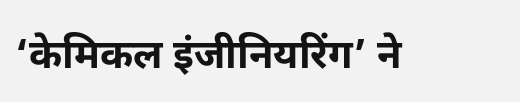‘केमिकल इंजीनियरिंग’ ने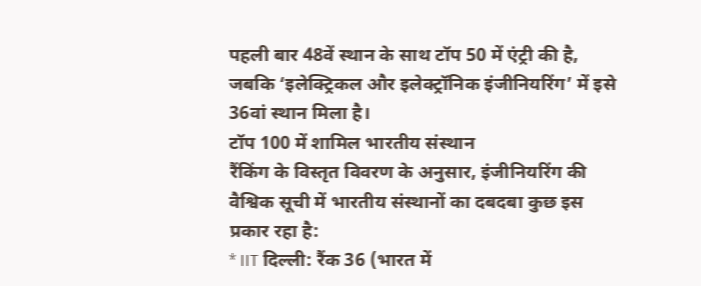पहली बार 48वें स्थान के साथ टॉप 50 में एंट्री की है, जबकि ‘इलेक्ट्रिकल और इलेक्ट्रॉनिक इंजीनियरिंग’ में इसे 36वां स्थान मिला है।
टॉप 100 में शामिल भारतीय संस्थान
रैंकिंग के विस्तृत विवरण के अनुसार, इंजीनियरिंग की वैश्विक सूची में भारतीय संस्थानों का दबदबा कुछ इस प्रकार रहा है:
* IIT दिल्ली: रैंक 36 (भारत में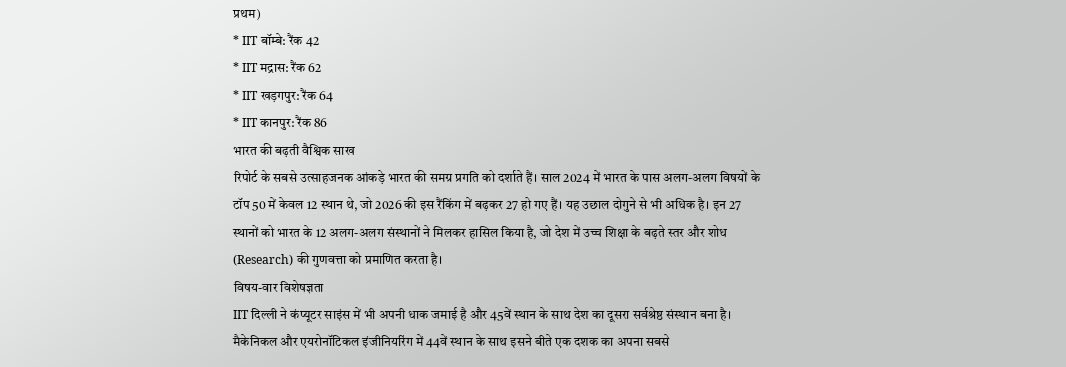प्रथम)
* IIT बॉम्बे: रैंक 42
* IIT मद्रास: रैंक 62
* IIT खड़गपुर: रैंक 64
* IIT कानपुर: रैंक 86
भारत की बढ़ती वैश्विक साख
रिपोर्ट के सबसे उत्साहजनक आंकड़े भारत की समग्र प्रगति को दर्शाते हैं। साल 2024 में भारत के पास अलग-अलग विषयों के टॉप 50 में केवल 12 स्थान थे, जो 2026 की इस रैंकिंग में बढ़कर 27 हो गए हैं। यह उछाल दोगुने से भी अधिक है। इन 27 स्थानों को भारत के 12 अलग-अलग संस्थानों ने मिलकर हासिल किया है, जो देश में उच्च शिक्षा के बढ़ते स्तर और शोध (Research) की गुणवत्ता को प्रमाणित करता है।
विषय-वार विशेषज्ञता
IIT दिल्ली ने कंप्यूटर साइंस में भी अपनी धाक जमाई है और 45वें स्थान के साथ देश का दूसरा सर्वश्रेष्ठ संस्थान बना है। मैकेनिकल और एयरोनॉटिकल इंजीनियरिंग में 44वें स्थान के साथ इसने बीते एक दशक का अपना सबसे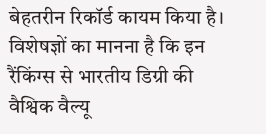बेहतरीन रिकॉर्ड कायम किया है। विशेषज्ञों का मानना है कि इन रैंकिंग्स से भारतीय डिग्री की वैश्विक वैल्यू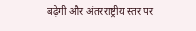बढ़ेगी और अंतरराष्ट्रीय स्तर पर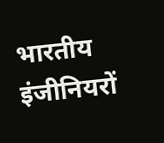भारतीय इंजीनियरों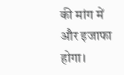की मांग में और इजाफा होगा।